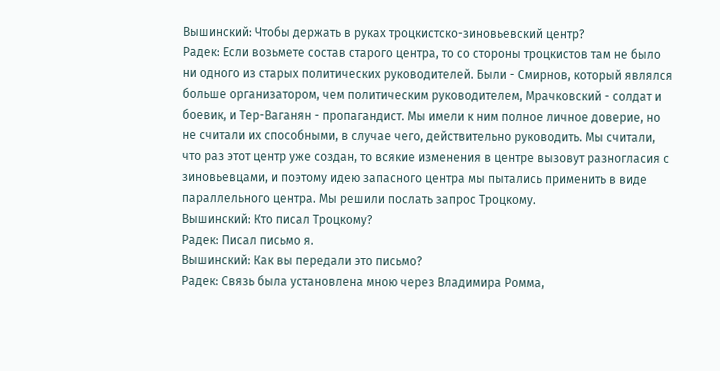Вышинский: Чтобы держать в руках троцкистско-зиновьевский центр?
Радек: Если возьмете состав старого центра, то со стороны троцкистов там не было ни одного из старых политических руководителей. Были - Смирнов, который являлся больше организатором, чем политическим руководителем, Мрачковский - солдат и боевик, и Тер-Ваганян - пропагандист. Мы имели к ним полное личное доверие, но не считали их способными, в случае чего, действительно руководить. Мы считали, что раз этот центр уже создан, то всякие изменения в центре вызовут разногласия с зиновьевцами, и поэтому идею запасного центра мы пытались применить в виде параллельного центра. Мы решили послать запрос Троцкому.
Вышинский: Кто писал Троцкому?
Радек: Писал письмо я.
Вышинский: Как вы передали это письмо?
Радек: Связь была установлена мною через Владимира Ромма,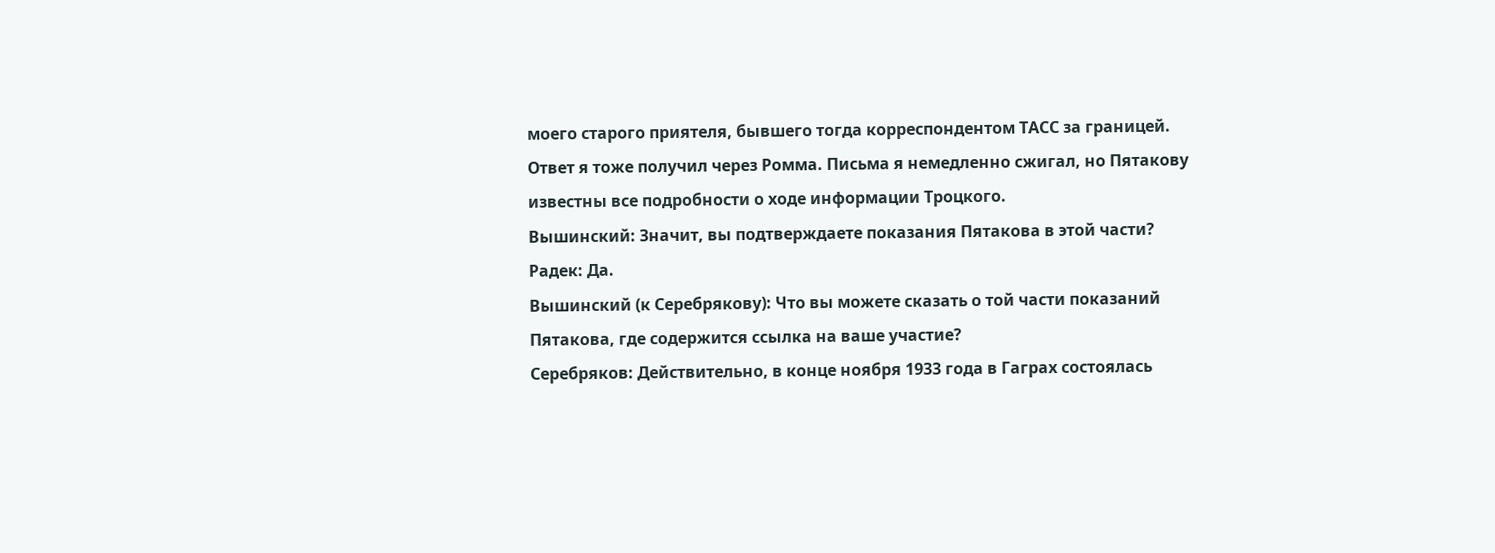моего старого приятеля, бывшего тогда корреспондентом ТАСС за границей.
Ответ я тоже получил через Ромма. Письма я немедленно сжигал, но Пятакову известны все подробности о ходе информации Троцкого.
Вышинский: Значит, вы подтверждаете показания Пятакова в этой части?
Радек: Да.
Вышинский (к Серебрякову): Что вы можете сказать о той части показаний Пятакова, где содержится ссылка на ваше участие?
Серебряков: Действительно, в конце ноября 1933 года в Гаграх состоялась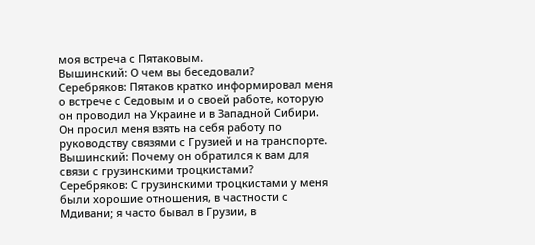моя встреча с Пятаковым.
Вышинский: О чем вы беседовали?
Серебряков: Пятаков кратко информировал меня о встрече с Седовым и о своей работе, которую он проводил на Украине и в Западной Сибири. Он просил меня взять на себя работу по руководству связями с Грузией и на транспорте.
Вышинский: Почему он обратился к вам для связи с грузинскими троцкистами?
Серебряков: С грузинскими троцкистами у меня были хорошие отношения, в частности с Мдивани; я часто бывал в Грузии, в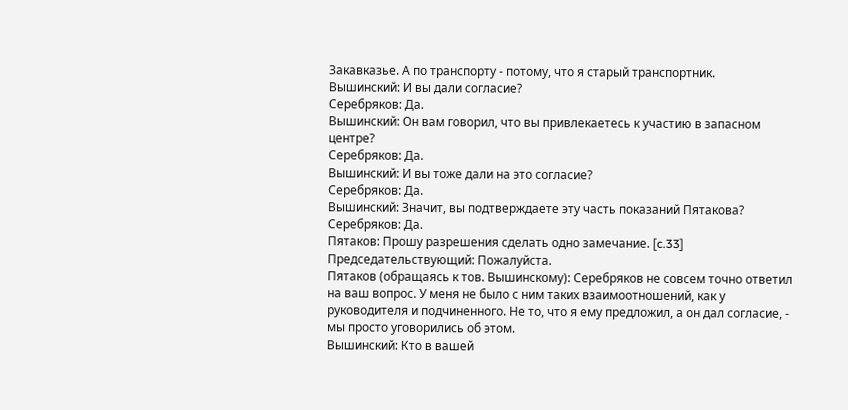Закавказье. А по транспорту - потому, что я старый транспортник.
Вышинский: И вы дали согласие?
Серебряков: Да.
Вышинский: Он вам говорил, что вы привлекаетесь к участию в запасном центре?
Серебряков: Да.
Вышинский: И вы тоже дали на это согласие?
Серебряков: Да.
Вышинский: Значит, вы подтверждаете эту часть показаний Пятакова?
Серебряков: Да.
Пятаков: Прошу разрешения сделать одно замечание. [c.33]
Председательствующий: Пожалуйста.
Пятаков (обращаясь к тов. Вышинскому): Серебряков не совсем точно ответил на ваш вопрос. У меня не было с ним таких взаимоотношений, как у руководителя и подчиненного. Не то, что я ему предложил, а он дал согласие, - мы просто уговорились об этом.
Вышинский: Кто в вашей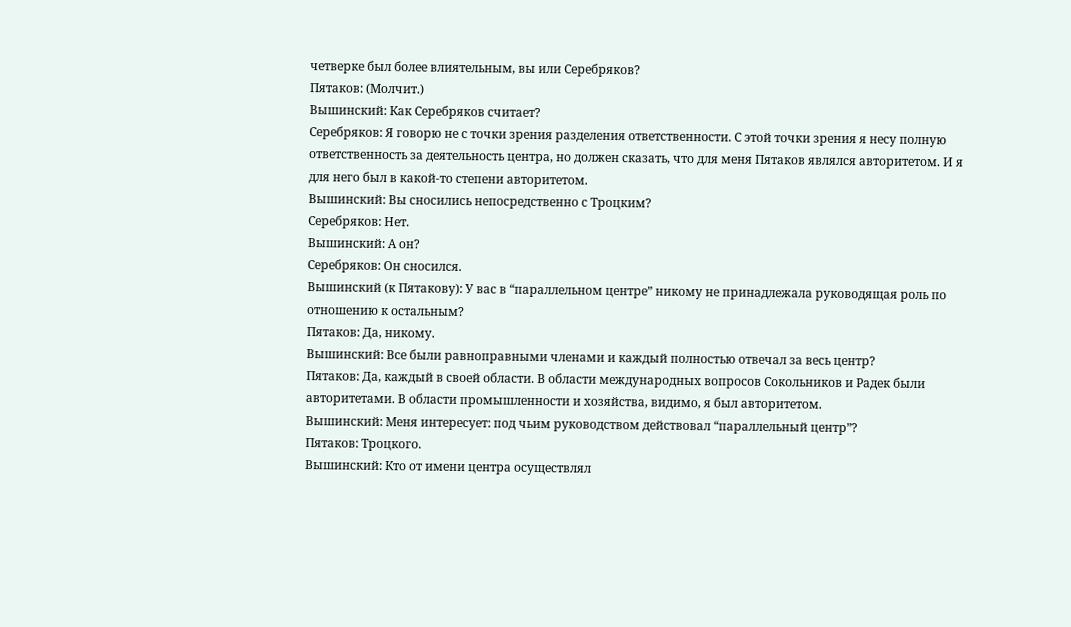четверке был более влиятельным, вы или Серебряков?
Пятаков: (Молчит.)
Вышинский: Как Серебряков считает?
Серебряков: Я говорю не с точки зрения разделения ответственности. С этой точки зрения я несу полную ответственность за деятельность центра, но должен сказать, что для меня Пятаков являлся авторитетом. И я для него был в какой-то степени авторитетом.
Вышинский: Вы сносились непосредственно с Троцким?
Серебряков: Нет.
Вышинский: А он?
Серебряков: Он сносился.
Вышинский (к Пятакову): У вас в “параллельном центре” никому не принадлежала руководящая роль по отношению к остальным?
Пятаков: Да, никому.
Вышинский: Все были равноправными членами и каждый полностью отвечал за весь центр?
Пятаков: Да, каждый в своей области. В области международных вопросов Сокольников и Радек были авторитетами. В области промышленности и хозяйства, видимо, я был авторитетом.
Вышинский: Меня интересует: под чьим руководством действовал “параллельный центр”?
Пятаков: Троцкого.
Вышинский: Кто от имени центра осуществлял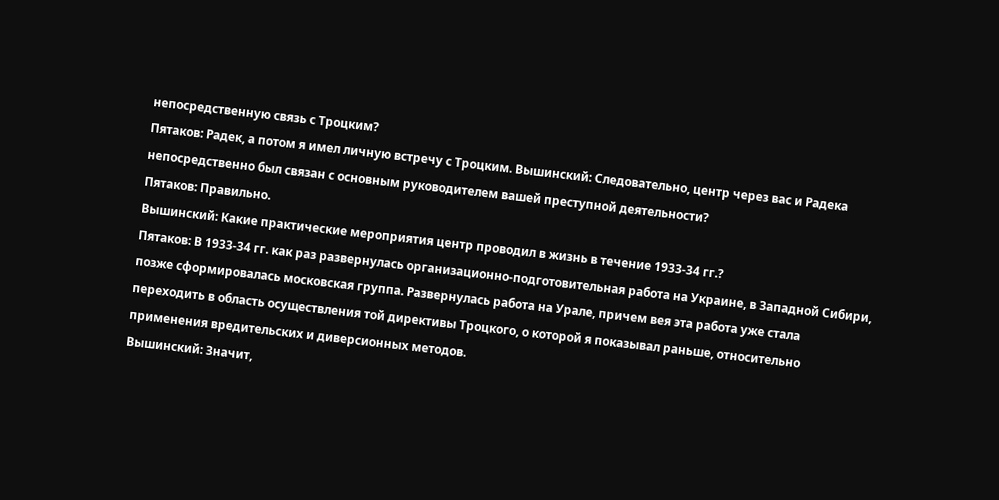непосредственную связь с Троцким?
Пятаков: Радек, а потом я имел личную встречу с Троцким. Вышинский: Следовательно, центр через вас и Радека непосредственно был связан с основным руководителем вашей преступной деятельности?
Пятаков: Правильно.
Вышинский: Какие практические мероприятия центр проводил в жизнь в течение 1933-34 гг.?
Пятаков: В 1933-34 гг. как раз развернулась организационно-подготовительная работа на Украине, в Западной Сибири, позже сформировалась московская группа. Развернулась работа на Урале, причем вея эта работа уже стала переходить в область осуществления той директивы Троцкого, о которой я показывал раньше, относительно применения вредительских и диверсионных методов.
Вышинский: Значит,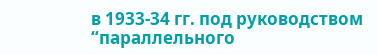в 1933-34 гг. под руководством “параллельного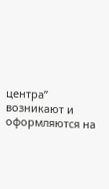центра” возникают и оформляются на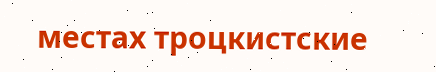местах троцкистские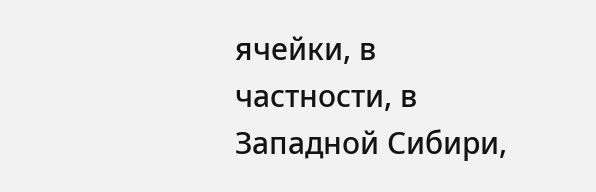ячейки, в частности, в Западной Сибири,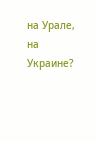на Урале, на Украине?